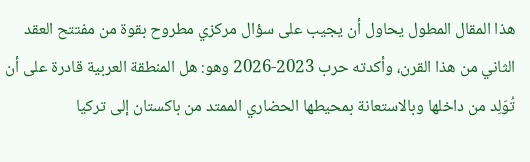هذا المقال المطول يحاول أن يجيب على سؤال مركزي مطروح بقوة من مفتتح العقد الثاني من هذا القرن، وأكدته حرب 2023-2026 وهو: هل المنطقة العربية قادرة على أن تُوَلِد من داخلها وبالاستعانة بمحيطها الحضاري الممتد من باكستان إلى تركيا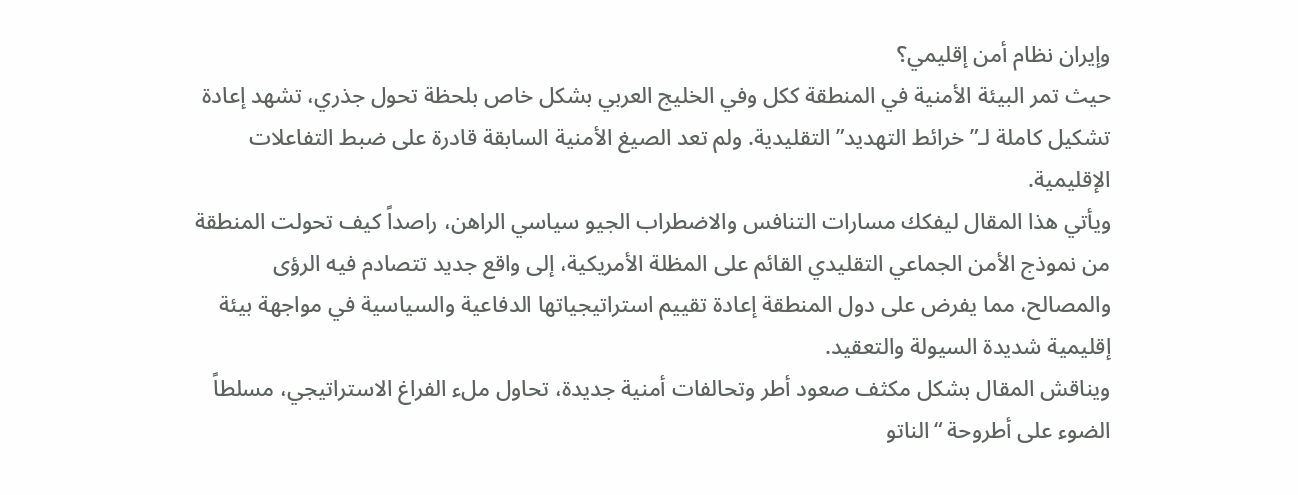وإيران نظام أمن إقليمي؟
حيث تمر البيئة الأمنية في المنطقة ككل وفي الخليج العربي بشكل خاص بلحظة تحول جذري، تشهد إعادة تشكيل كاملة لـ”خرائط التهديد” التقليدية. ولم تعد الصيغ الأمنية السابقة قادرة على ضبط التفاعلات الإقليمية.
ويأتي هذا المقال ليفكك مسارات التنافس والاضطراب الجيو سياسي الراهن، راصداً كيف تحولت المنطقة من نموذج الأمن الجماعي التقليدي القائم على المظلة الأمريكية، إلى واقع جديد تتصادم فيه الرؤى والمصالح، مما يفرض على دول المنطقة إعادة تقييم استراتيجياتها الدفاعية والسياسية في مواجهة بيئة إقليمية شديدة السيولة والتعقيد.
ويناقش المقال بشكل مكثف صعود أطر وتحالفات أمنية جديدة، تحاول ملء الفراغ الاستراتيجي، مسلطاً الضوء على أطروحة “الناتو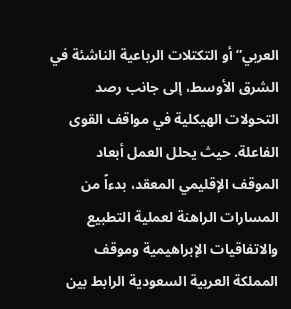العربي” أو التكتلات الرباعية الناشئة في الشرق الأوسط، إلى جانب رصد التحولات الهيكلية في مواقف القوى الفاعلة. حيث يحلل العمل أبعاد الموقف الإقليمي المعقد، بدءاً من المسارات الراهنة لعملية التطبيع والاتفاقيات الإبراهيمية وموقف المملكة العربية السعودية الرابط بين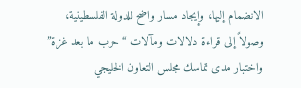الانضمام إليها، وإيجاد مسار واضح للدولة الفلسطينية، وصولاً إلى قراءة دلالات ومآلات “حرب ما بعد غزة” واختبار مدى تماسك مجلس التعاون الخليجي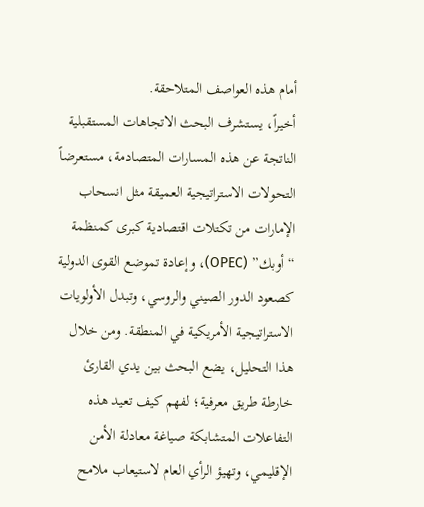أمام هذه العواصف المتلاحقة.
أخيراً، يستشرف البحث الاتجاهات المستقبلية الناتجة عن هذه المسارات المتصادمة، مستعرضاً التحولات الاستراتيجية العميقة مثل انسحاب الإمارات من تكتلات اقتصادية كبرى كمنظمة “أوبك” (OPEC)، وإعادة تموضع القوى الدولية كصعود الدور الصيني والروسي، وتبدل الأولويات الاستراتيجية الأمريكية في المنطقة. ومن خلال هذا التحليل، يضع البحث بين يدي القارئ خارطة طريق معرفية؛ لفهم كيف تعيد هذه التفاعلات المتشابكة صياغة معادلة الأمن الإقليمي، وتهيؤ الرأي العام لاستيعاب ملامح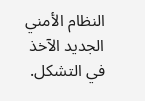النظام الأمني الجديد الآخذ في التشكل.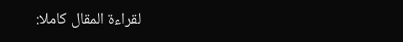لقراءة المقال كاملا: